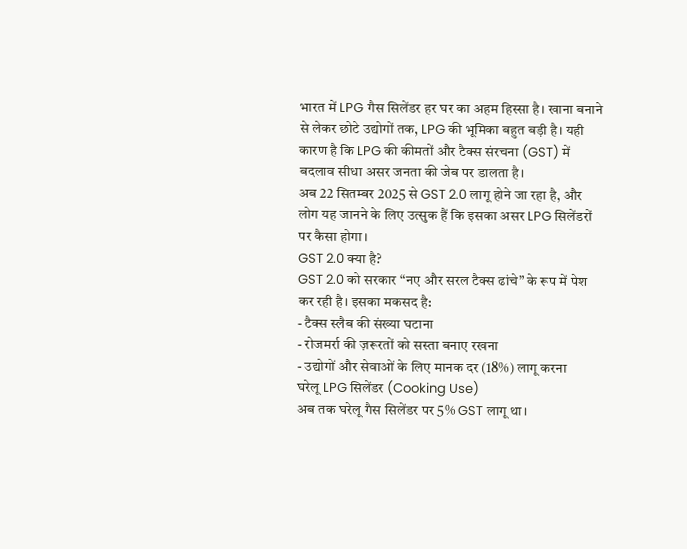भारत में LPG गैस सिलेंडर हर घर का अहम हिस्सा है। खाना बनाने से लेकर छोटे उद्योगों तक, LPG की भूमिका बहुत बड़ी है। यही कारण है कि LPG की कीमतों और टैक्स संरचना (GST) में बदलाव सीधा असर जनता की जेब पर डालता है।
अब 22 सितम्बर 2025 से GST 2.0 लागू होने जा रहा है, और लोग यह जानने के लिए उत्सुक हैं कि इसका असर LPG सिलेंडरों पर कैसा होगा।
GST 2.0 क्या है?
GST 2.0 को सरकार “नए और सरल टैक्स ढांचे” के रूप में पेश कर रही है। इसका मकसद है:
- टैक्स स्लैब की संख्या घटाना
- रोजमर्रा की ज़रूरतों को सस्ता बनाए रखना
- उद्योगों और सेवाओं के लिए मानक दर (18%) लागू करना
घरेलू LPG सिलेंडर (Cooking Use)
अब तक घरेलू गैस सिलेंडर पर 5% GST लागू था।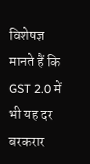विशेषज्ञ मानते हैं कि GST 2.0 में भी यह दर बरकरार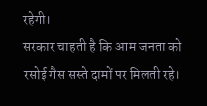रहेगी।
सरकार चाहती है कि आम जनता को रसोई गैस सस्ते दामों पर मिलती रहे।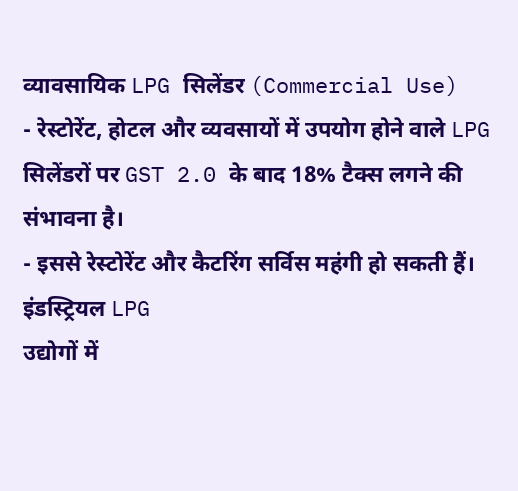व्यावसायिक LPG सिलेंडर (Commercial Use)
- रेस्टोरेंट, होटल और व्यवसायों में उपयोग होने वाले LPG सिलेंडरों पर GST 2.0 के बाद 18% टैक्स लगने की संभावना है।
- इससे रेस्टोरेंट और कैटरिंग सर्विस महंगी हो सकती हैं।
इंडस्ट्रियल LPG
उद्योगों में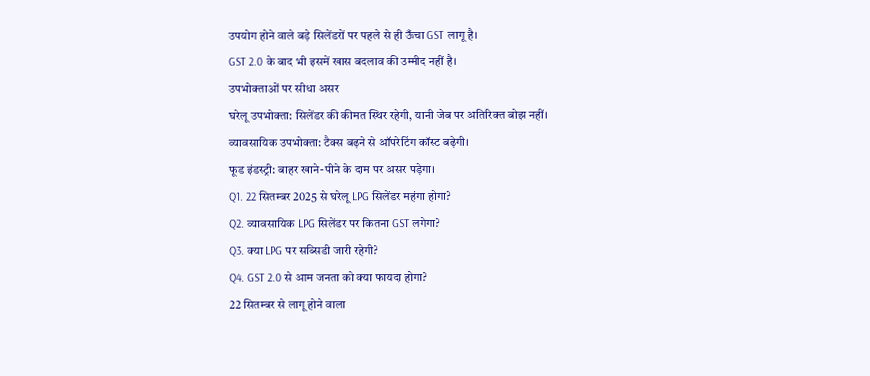उपयोग होने वाले बड़े सिलेंडरों पर पहले से ही ऊँचा GST लागू है।
GST 2.0 के बाद भी इसमें खास बदलाव की उम्मीद नहीं है।
उपभोक्ताओं पर सीधा असर
घरेलू उपभोक्ता: सिलेंडर की कीमत स्थिर रहेगी, यानी जेब पर अतिरिक्त बोझ नहीं।
व्यावसायिक उपभोक्ता: टैक्स बढ़ने से ऑपरेटिंग कॉस्ट बढ़ेगी।
फूड इंडस्ट्री: बाहर खाने-पीने के दाम पर असर पड़ेगा।
Q1. 22 सितम्बर 2025 से घरेलू LPG सिलेंडर महंगा होगा?
Q2. व्यावसायिक LPG सिलेंडर पर कितना GST लगेगा?
Q3. क्या LPG पर सब्सिडी जारी रहेगी?
Q4. GST 2.0 से आम जनता को क्या फायदा होगा?
22 सितम्बर से लागू होने वाला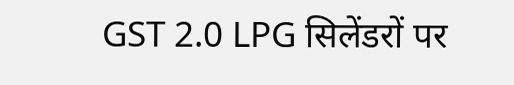GST 2.0 LPG सिलेंडरों पर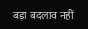बड़ा बदलाव नहीं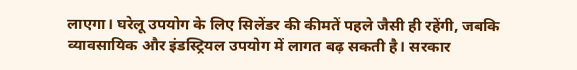लाएगा। घरेलू उपयोग के लिए सिलेंडर की कीमतें पहले जैसी ही रहेंगी, जबकि व्यावसायिक और इंडस्ट्रियल उपयोग में लागत बढ़ सकती है। सरकार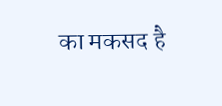का मकसद है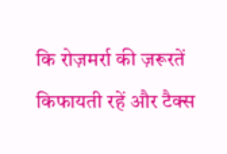कि रोज़मर्रा की ज़रूरतें किफायती रहें और टैक्स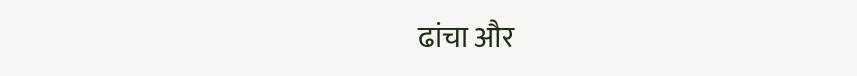ढांचा और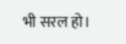भी सरल हो।